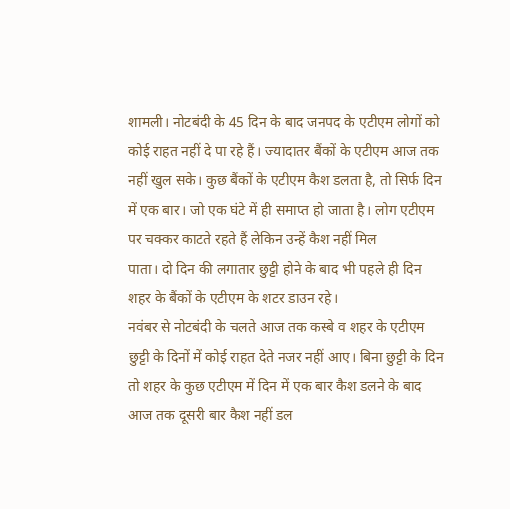शामली। नोटबंदी के 45 दिन के बाद जनपद के एटीएम लोगों को कोई राहत नहीं दे पा रहे हैं। ज्यादातर बैंकों के एटीएम आज तक नहीं खुल सके। कुछ बैंकों के एटीएम कैश डलता है, तो सिर्फ दिन में एक बार। जो एक घंटे में ही समाप्त हो जाता है। लोग एटीएम पर चक्कर काटते रहते हैं लेकिन उन्हें कैश नहीं मिल
पाता। दो दिन की लगातार छुट्टी होने के बाद भी पहले ही दिन शहर के बैंकों के एटीएम के शटर डाउन रहे।
नवंबर से नोटबंदी के चलते आज तक कस्बे व शहर के एटीएम छुट्टी के दिनों में कोई राहत देते नजर नहीं आए। बिना छुट्टी के दिन तो शहर के कुछ एटीएम में दिन में एक बार कैश डलने के बाद आज तक दूसरी बार कैश नहीं डल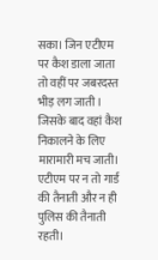सका। जिन एटीएम पर कैश डाला जाता तो वहीं पर जबरदस्त भीड़ लग जाती । जिसके बाद वहां कैश निकालने के लिए मारामारी मच जाती। एटीएम पर न तो गार्ड की तैनाती और न ही पुलिस की तैनाती रहती।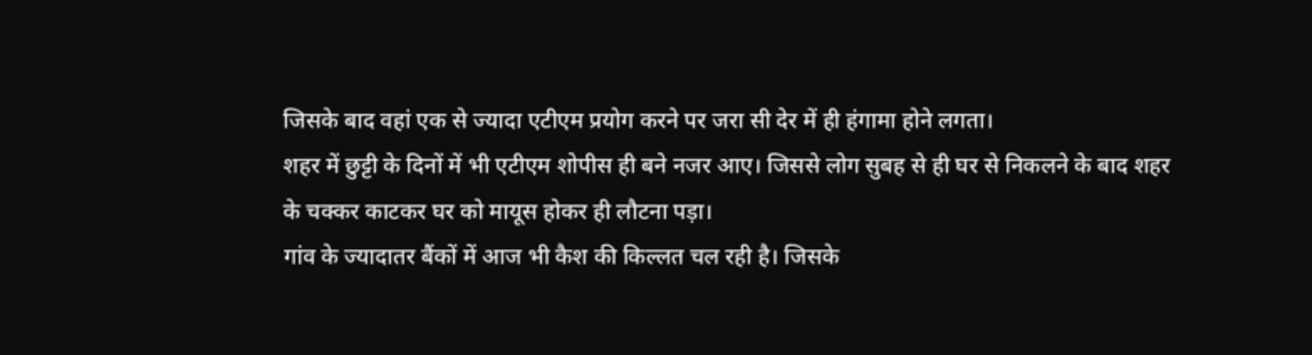जिसके बाद वहां एक से ज्यादा एटीएम प्रयोग करने पर जरा सी देर में ही हंगामा होने लगता।
शहर में छुट्टी के दिनों में भी एटीएम शोपीस ही बने नजर आए। जिससे लोग सुबह से ही घर से निकलने के बाद शहर के चक्कर काटकर घर को मायूस होकर ही लौटना पड़ा।
गांव के ज्यादातर बैंकों में आज भी कैश की किल्लत चल रही है। जिसके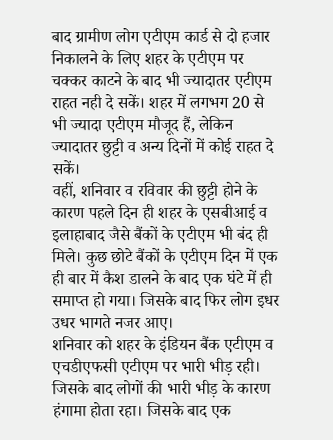बाद ग्रामीण लोग एटीएम कार्ड से दो हजार निकालने के लिए शहर के एटीएम पर चक्कर काटने के बाद भी ज्यादातर एटीएम राहत नही दे सकें। शहर में लगभग 20 से भी ज्यादा एटीएम मौजूद हैं, लेकिन ज्यादातर छुट्टी व अन्य दिनों में कोई राहत दे सकें।
वहीं, शनिवार व रविवार की छुट्टी होने के कारण पहले दिन ही शहर के एसबीआई व इलाहाबाद जैसे बैंकों के एटीएम भी बंद ही मिले। कुछ छोटे बैंकों के एटीएम दिन में एक ही बार में कैश डालने के बाद एक घंटे में ही समाप्त हो गया। जिसके बाद फिर लोग इधर उधर भागते नजर आए।
शनिवार को शहर के इंडियन बैंक एटीएम व एचडीएफसी एटीएम पर भारी भीड़ रही। जिसके बाद लोगों की भारी भीड़ के कारण हंगामा होता रहा। जिसके बाद एक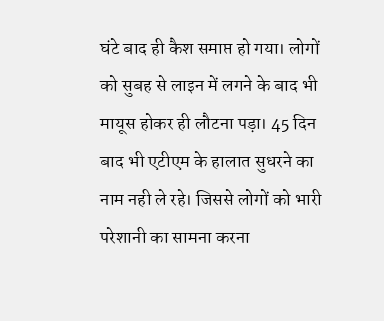घंटे बाद ही कैश समाप्त हो गया। लोगों को सुबह से लाइन में लगने के बाद भी मायूस होकर ही लौटना पड़ा। 45 दिन बाद भी एटीएम के हालात सुधरने का नाम नही ले रहे। जिससे लोगों को भारी परेशानी का सामना करना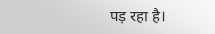पड़ रहा है।